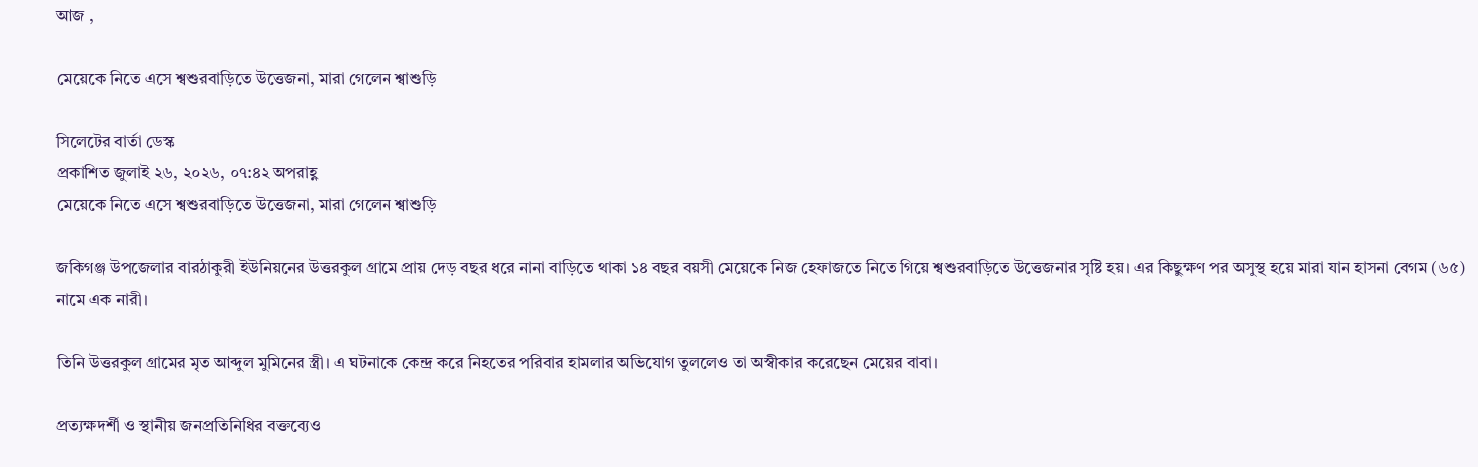আজ ,

মেয়েকে নিতে এসে শ্বশুরবাড়িতে উত্তেজনা, মারা গেলেন শ্বাশুড়ি

সিলেটের বার্তা ডেস্ক
প্রকাশিত জুলাই ২৬, ২০২৬, ০৭:৪২ অপরাহ্ণ
মেয়েকে নিতে এসে শ্বশুরবাড়িতে উত্তেজনা, মারা গেলেন শ্বাশুড়ি

জকিগঞ্জ উপজেলার বারঠাকুরী ইউনিয়নের উত্তরকুল গ্রামে প্রায় দেড় বছর ধরে নানা বাড়িতে থাকা ১৪ বছর বয়সী মেয়েকে নিজ হেফাজতে নিতে গিয়ে শ্বশুরবাড়িতে উত্তেজনার সৃষ্টি হয়। এর কিছুক্ষণ পর অসুস্থ হয়ে মারা যান হাসনা বেগম (৬৫) নামে এক নারী।

তিনি উত্তরকুল গ্রামের মৃত আব্দুল মুমিনের স্ত্রী। এ ঘটনাকে কেন্দ্র করে নিহতের পরিবার হামলার অভিযোগ তুললেও তা অস্বীকার করেছেন মেয়ের বাবা।

প্রত্যক্ষদর্শী ও স্থানীয় জনপ্রতিনিধির বক্তব্যেও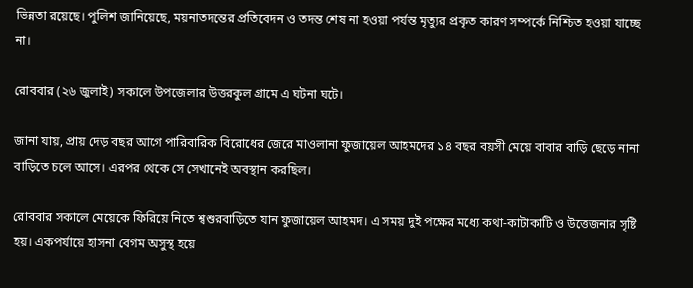ভিন্নতা রয়েছে। পুলিশ জানিয়েছে, ময়নাতদন্তের প্রতিবেদন ও তদন্ত শেষ না হওয়া পর্যন্ত মৃত্যুর প্রকৃত কারণ সম্পর্কে নিশ্চিত হওয়া যাচ্ছে না।

রোববার (২৬ জুলাই) সকালে উপজেলার উত্তরকুল গ্রামে এ ঘটনা ঘটে।

জানা যায়, প্রায় দেড় বছর আগে পারিবারিক বিরোধের জেরে মাওলানা ফুজায়েল আহমদের ১৪ বছর বয়সী মেয়ে বাবার বাড়ি ছেড়ে নানা বাড়িতে চলে আসে। এরপর থেকে সে সেখানেই অবস্থান করছিল।

রোববার সকালে মেয়েকে ফিরিয়ে নিতে শ্বশুরবাড়িতে যান ফুজায়েল আহমদ। এ সময় দুই পক্ষের মধ্যে কথা-কাটাকাটি ও উত্তেজনার সৃষ্টি হয়। একপর্যায়ে হাসনা বেগম অসুস্থ হয়ে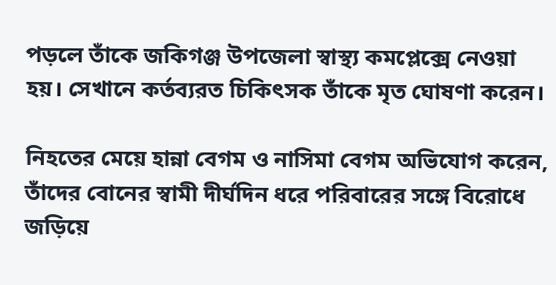পড়লে তাঁকে জকিগঞ্জ উপজেলা স্বাস্থ্য কমপ্লেক্সে নেওয়া হয়। সেখানে কর্তব্যরত চিকিৎসক তাঁকে মৃত ঘোষণা করেন।

নিহতের মেয়ে হান্না বেগম ও নাসিমা বেগম অভিযোগ করেন, তাঁদের বোনের স্বামী দীর্ঘদিন ধরে পরিবারের সঙ্গে বিরোধে জড়িয়ে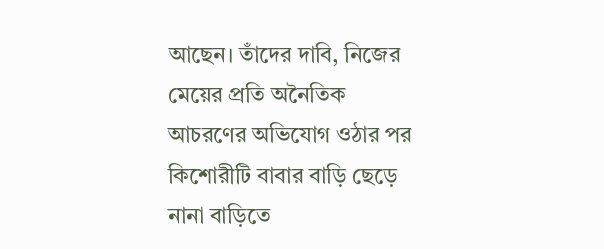আছেন। তাঁদের দাবি, নিজের মেয়ের প্রতি অনৈতিক আচরণের অভিযোগ ওঠার পর কিশোরীটি বাবার বাড়ি ছেড়ে নানা বাড়িতে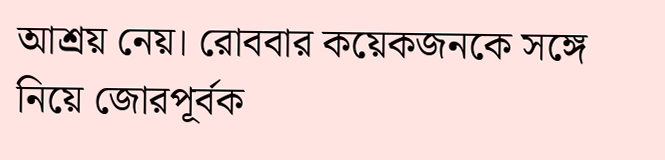আশ্রয় নেয়। রোববার কয়েকজনকে সঙ্গে নিয়ে জোরপূর্বক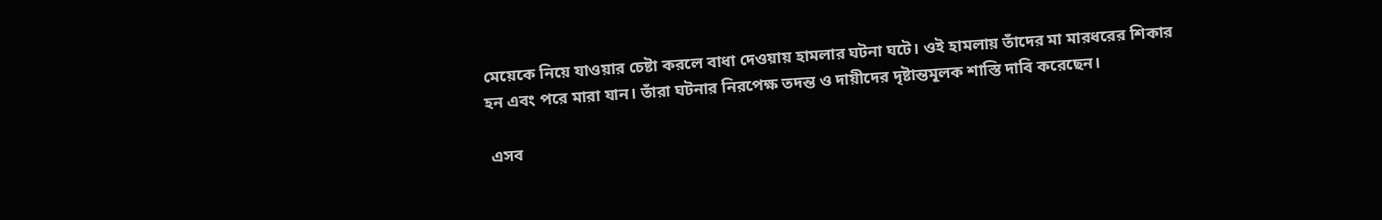মেয়েকে নিয়ে যাওয়ার চেষ্টা করলে বাধা দেওয়ায় হামলার ঘটনা ঘটে। ওই হামলায় তাঁদের মা মারধরের শিকার হন এবং পরে মারা যান। তাঁরা ঘটনার নিরপেক্ষ তদন্ত ও দায়ীদের দৃষ্টান্তমূলক শাস্তি দাবি করেছেন।

 এসব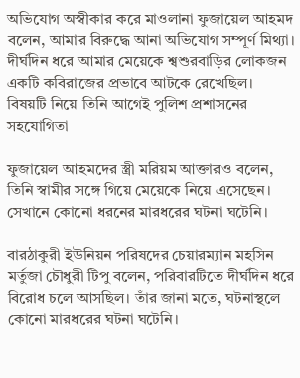অভিযোগ অস্বীকার করে মাওলানা ফুজায়েল আহমদ বলেন, আমার বিরুদ্ধে আনা অভিযোগ সম্পূর্ণ মিথ্যা। দীর্ঘদিন ধরে আমার মেয়েকে শ্বশুরবাড়ির লোকজন একটি কবিরাজের প্রভাবে আটকে রেখেছিল। বিষয়টি নিয়ে তিনি আগেই পুলিশ প্রশাসনের সহযোগিতা

ফুজায়েল আহমদের স্ত্রী মরিয়ম আক্তারও বলেন, তিনি স্বামীর সঙ্গে গিয়ে মেয়েকে নিয়ে এসেছেন। সেখানে কোনো ধরনের মারধরের ঘটনা ঘটেনি।

বারঠাকুরী ইউনিয়ন পরিষদের চেয়ারম্যান মহসিন মর্তুজা চৌধুরী টিপু বলেন, পরিবারটিতে দীর্ঘদিন ধরে বিরোধ চলে আসছিল। তাঁর জানা মতে, ঘটনাস্থলে কোনো মারধরের ঘটনা ঘটেনি।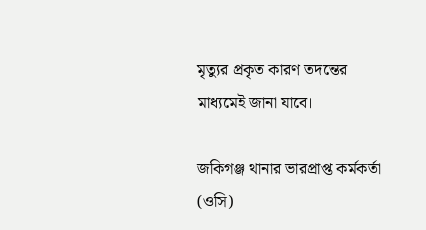মৃত্যুর প্রকৃত কারণ তদন্তের মাধ্যমেই জানা যাবে।

জকিগঞ্জ থানার ভারপ্রাপ্ত কর্মকর্তা (ওসি)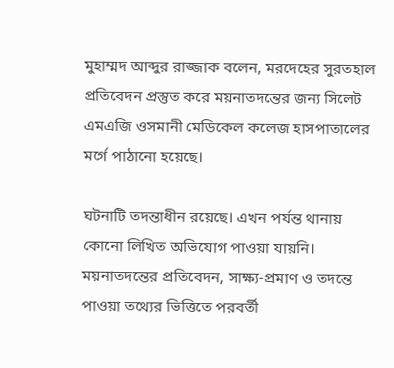মুহাম্মদ আব্দুর রাজ্জাক বলেন, মরদেহের সুরতহাল প্রতিবেদন প্রস্তুত করে ময়নাতদন্তের জন্য সিলেট এমএজি ওসমানী মেডিকেল কলেজ হাসপাতালের মর্গে পাঠানো হয়েছে।

ঘটনাটি তদন্তাধীন রয়েছে। এখন পর্যন্ত থানায় কোনো লিখিত অভিযোগ পাওয়া যায়নি। ময়নাতদন্তের প্রতিবেদন, সাক্ষ্য-প্রমাণ ও তদন্তে পাওয়া তথ্যের ভিত্তিতে পরবর্তী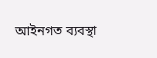আইনগত ব্যবস্থা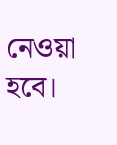নেওয়া হবে।